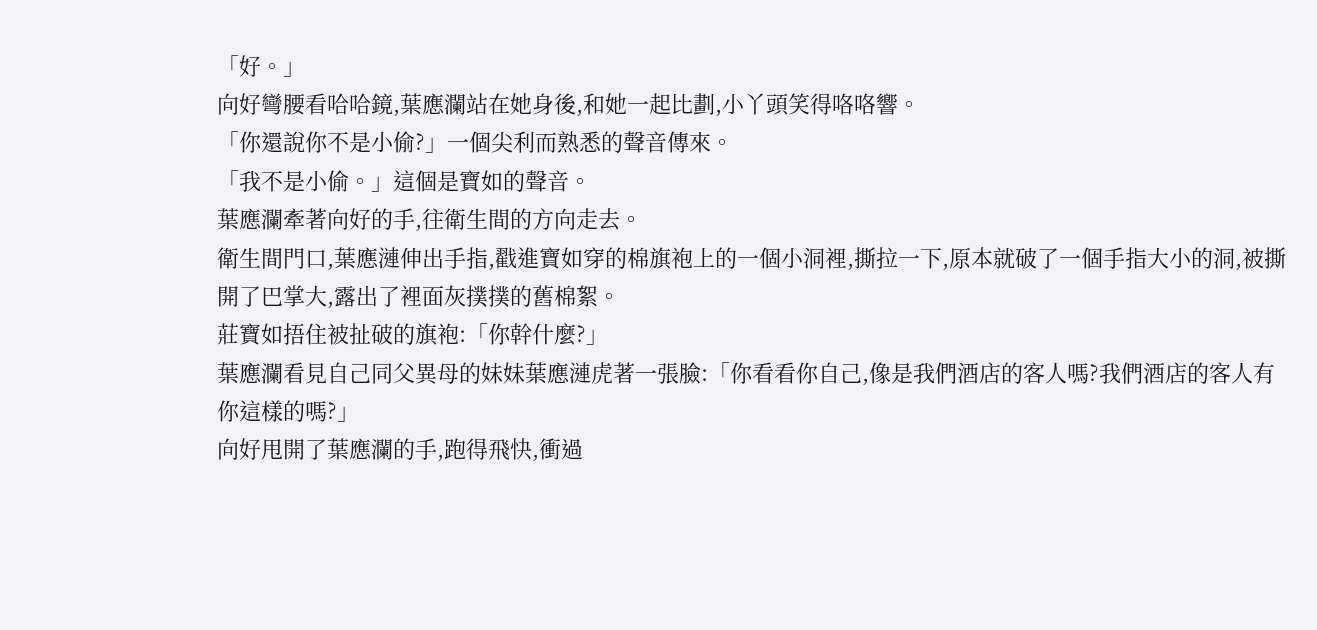「好。」
向好彎腰看哈哈鏡,葉應瀾站在她身後,和她一起比劃,小丫頭笑得咯咯響。
「你還說你不是小偷?」一個尖利而熟悉的聲音傳來。
「我不是小偷。」這個是寶如的聲音。
葉應瀾牽著向好的手,往衛生間的方向走去。
衛生間門口,葉應漣伸出手指,戳進寶如穿的棉旗袍上的一個小洞裡,撕拉一下,原本就破了一個手指大小的洞,被撕開了巴掌大,露出了裡面灰撲撲的舊棉絮。
莊寶如捂住被扯破的旗袍:「你幹什麼?」
葉應瀾看見自己同父異母的妹妹葉應漣虎著一張臉:「你看看你自己,像是我們酒店的客人嗎?我們酒店的客人有你這樣的嗎?」
向好甩開了葉應瀾的手,跑得飛快,衝過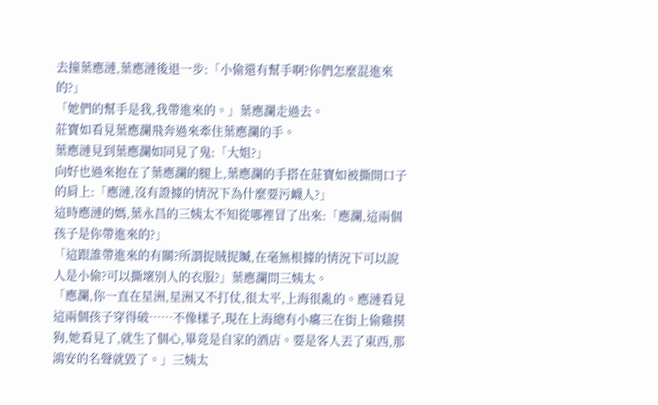去撞葉應漣,葉應漣後退一步:「小偷還有幫手啊?你們怎麼混進來的?」
「她們的幫手是我,我帶進來的。」葉應瀾走過去。
莊寶如看見葉應瀾飛奔過來牽住葉應瀾的手。
葉應漣見到葉應瀾如同見了鬼:「大姐?」
向好也過來抱在了葉應瀾的腿上,葉應瀾的手搭在莊寶如被撕開口子的肩上:「應漣,沒有證據的情況下為什麼要污衊人?」
這時應漣的媽,葉永昌的三姨太不知從哪裡冒了出來:「應瀾,這兩個孩子是你帶進來的?」
「這跟誰帶進來的有關?所謂捉賊捉贓,在毫無根據的情況下可以說人是小偷?可以撕壞別人的衣服?」葉應瀾問三姨太。
「應瀾,你一直在星洲,星洲又不打仗,很太平,上海很亂的。應漣看見這兩個孩子穿得破……不像樣子,現在上海總有小癟三在街上偷雞摸狗,她看見了,就生了個心,畢竟是自家的酒店。要是客人丟了東西,那鴻安的名聲就毀了。」三姨太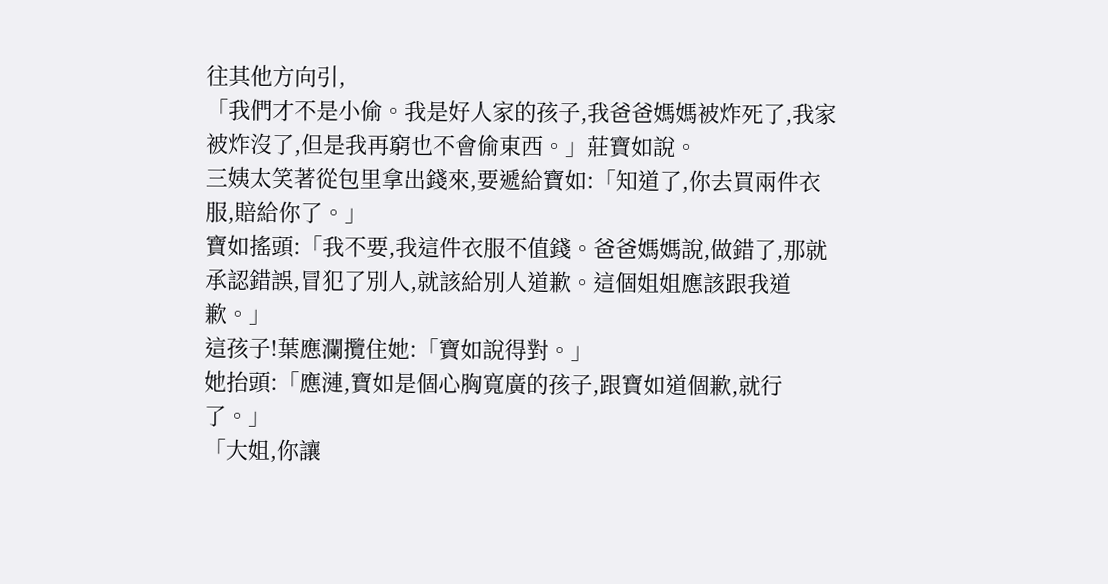往其他方向引,
「我們才不是小偷。我是好人家的孩子,我爸爸媽媽被炸死了,我家被炸沒了,但是我再窮也不會偷東西。」莊寶如說。
三姨太笑著從包里拿出錢來,要遞給寶如:「知道了,你去買兩件衣服,賠給你了。」
寶如搖頭:「我不要,我這件衣服不值錢。爸爸媽媽說,做錯了,那就承認錯誤,冒犯了別人,就該給別人道歉。這個姐姐應該跟我道歉。」
這孩子!葉應瀾攬住她:「寶如說得對。」
她抬頭:「應漣,寶如是個心胸寬廣的孩子,跟寶如道個歉,就行了。」
「大姐,你讓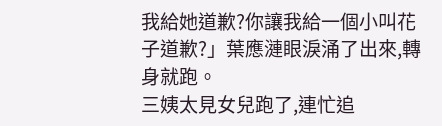我給她道歉?你讓我給一個小叫花子道歉?」葉應漣眼淚涌了出來,轉身就跑。
三姨太見女兒跑了,連忙追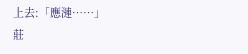上去:「應漣……」
莊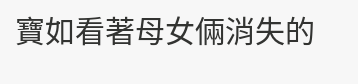寶如看著母女倆消失的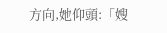方向,她仰頭:「嫂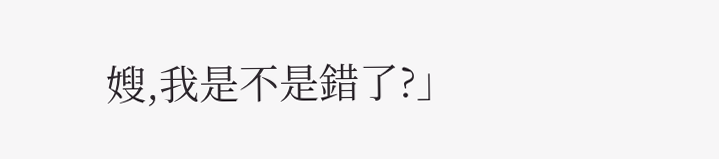嫂,我是不是錯了?」